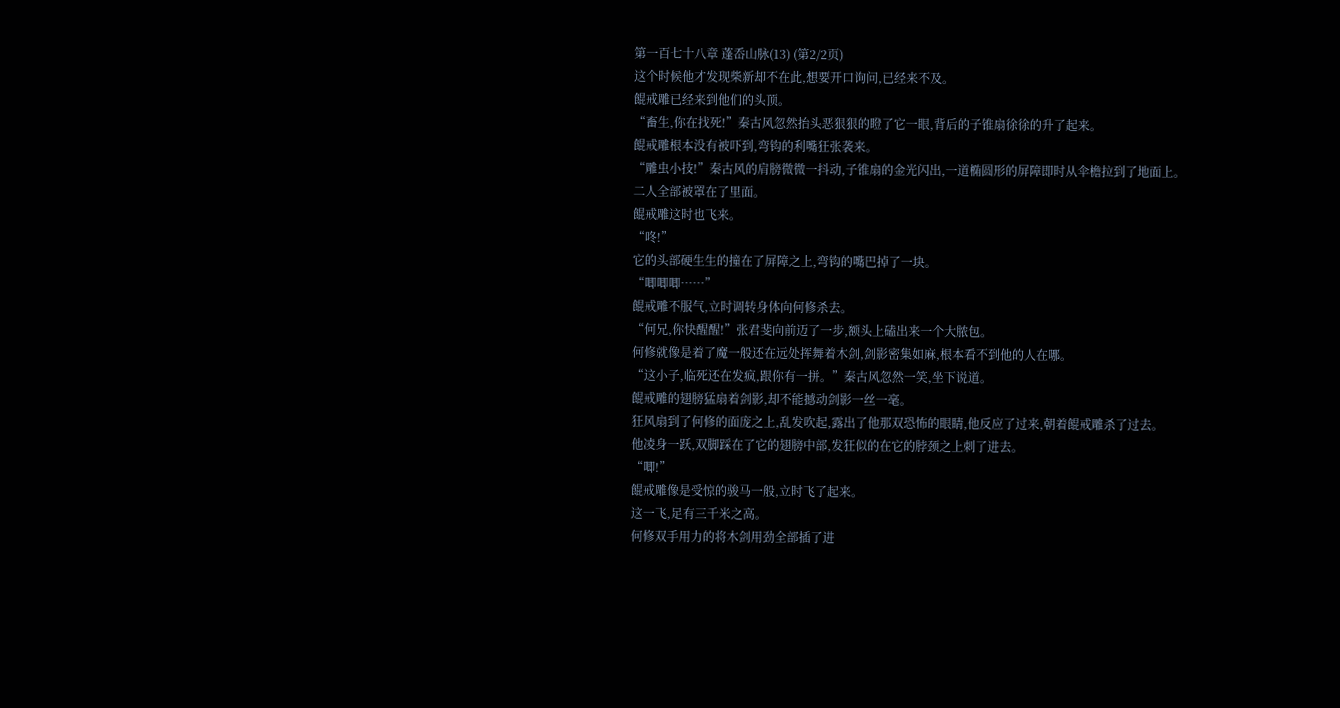第一百七十八章 蓬岙山脉(13) (第2/2页)
这个时候他才发现柴新却不在此,想要开口询问,已经来不及。
餛戒雕已经来到他们的头顶。
“畜生,你在找死!”秦古风忽然抬头恶狠狠的瞪了它一眼,背后的子锥扇徐徐的升了起来。
餛戒雕根本没有被吓到,弯钩的利嘴狂张袭来。
“雕虫小技!”秦古风的肩膀微微一抖动,子锥扇的金光闪出,一道椭圆形的屏障即时从伞檐拉到了地面上。
二人全部被罩在了里面。
餛戒雕这时也飞来。
“咚!”
它的头部硬生生的撞在了屏障之上,弯钩的嘴巴掉了一块。
“唧唧唧……”
餛戒雕不服气,立时调转身体向何修杀去。
“何兄,你快醒醒!”张君斐向前迈了一步,额头上磕出来一个大脓包。
何修就像是着了魔一般还在远处挥舞着木剑,剑影密集如麻,根本看不到他的人在哪。
“这小子,临死还在发疯,跟你有一拼。”秦古风忽然一笑,坐下说道。
餛戒雕的翅膀猛扇着剑影,却不能撼动剑影一丝一毫。
狂风扇到了何修的面庞之上,乱发吹起,露出了他那双恐怖的眼睛,他反应了过来,朝着餛戒雕杀了过去。
他凌身一跃,双脚踩在了它的翅膀中部,发狂似的在它的脖颈之上刺了进去。
“唧!”
餛戒雕像是受惊的骏马一般,立时飞了起来。
这一飞,足有三千米之高。
何修双手用力的将木剑用劲全部插了进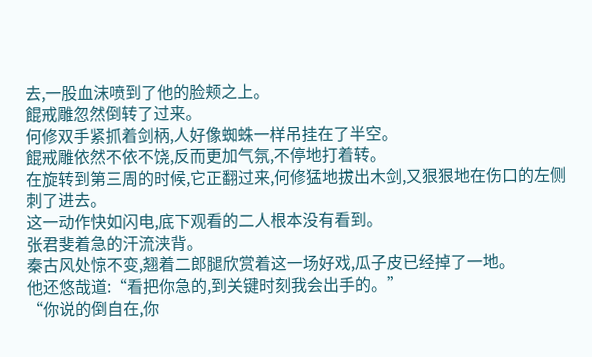去,一股血沫喷到了他的脸颊之上。
餛戒雕忽然倒转了过来。
何修双手紧抓着剑柄,人好像蜘蛛一样吊挂在了半空。
餛戒雕依然不依不饶,反而更加气氛,不停地打着转。
在旋转到第三周的时候,它正翻过来,何修猛地拔出木剑,又狠狠地在伤口的左侧刺了进去。
这一动作快如闪电,底下观看的二人根本没有看到。
张君斐着急的汗流浃背。
秦古风处惊不变,翘着二郎腿欣赏着这一场好戏,瓜子皮已经掉了一地。
他还悠哉道:“看把你急的,到关键时刻我会出手的。”
“你说的倒自在,你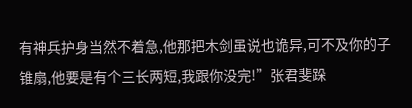有神兵护身当然不着急,他那把木剑虽说也诡异,可不及你的子锥扇,他要是有个三长两短,我跟你没完!”张君斐跺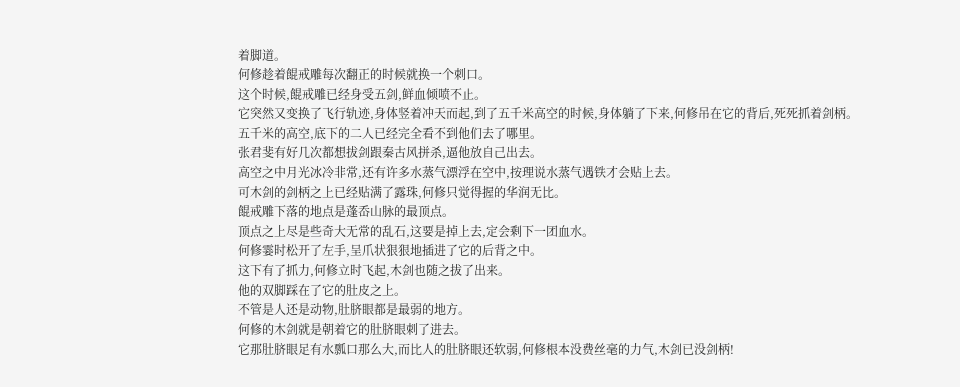着脚道。
何修趁着餛戒雕每次翻正的时候就换一个刺口。
这个时候,餛戒雕已经身受五剑,鲜血倾喷不止。
它突然又变换了飞行轨迹,身体竖着冲天而起,到了五千米高空的时候,身体躺了下来,何修吊在它的背后,死死抓着剑柄。
五千米的高空,底下的二人已经完全看不到他们去了哪里。
张君斐有好几次都想拔剑跟秦古风拼杀,逼他放自己出去。
高空之中月光冰冷非常,还有许多水蒸气漂浮在空中,按理说水蒸气遇铁才会贴上去。
可木剑的剑柄之上已经贴满了露珠,何修只觉得握的华润无比。
餛戒雕下落的地点是蓬岙山脉的最顶点。
顶点之上尽是些奇大无常的乱石,这要是掉上去,定会剩下一团血水。
何修霎时松开了左手,呈爪状狠狠地插进了它的后背之中。
这下有了抓力,何修立时飞起,木剑也随之拔了出来。
他的双脚踩在了它的肚皮之上。
不管是人还是动物,肚脐眼都是最弱的地方。
何修的木剑就是朝着它的肚脐眼刺了进去。
它那肚脐眼足有水瓢口那么大,而比人的肚脐眼还软弱,何修根本没费丝毫的力气,木剑已没剑柄!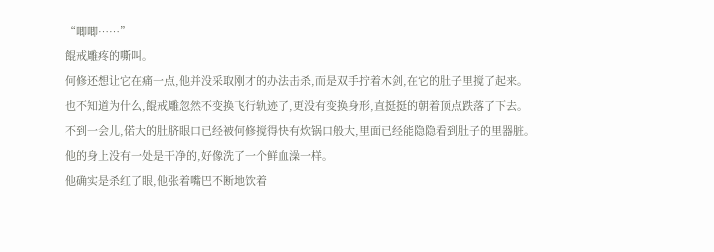“唧唧……”
餛戒雕疼的嘶叫。
何修还想让它在痛一点,他并没采取刚才的办法击杀,而是双手拧着木剑,在它的肚子里搅了起来。
也不知道为什么,餛戒雕忽然不变换飞行轨迹了,更没有变换身形,直挺挺的朝着顶点跌落了下去。
不到一会儿,偌大的肚脐眼口已经被何修搅得快有炊锅口般大,里面已经能隐隐看到肚子的里器脏。
他的身上没有一处是干净的,好像洗了一个鲜血澡一样。
他确实是杀红了眼,他张着嘴巴不断地饮着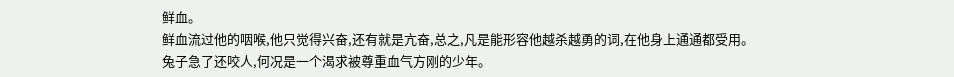鲜血。
鲜血流过他的咽喉,他只觉得兴奋,还有就是亢奋,总之,凡是能形容他越杀越勇的词,在他身上通通都受用。
兔子急了还咬人,何况是一个渴求被尊重血气方刚的少年。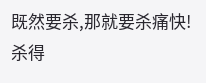既然要杀,那就要杀痛快!
杀得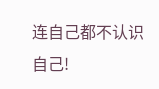连自己都不认识自己!